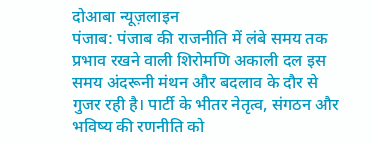दोआबा न्यूज़लाइन
पंजाब: पंजाब की राजनीति में लंबे समय तक प्रभाव रखने वाली शिरोमणि अकाली दल इस समय अंदरूनी मंथन और बदलाव के दौर से गुजर रही है। पार्टी के भीतर नेतृत्व, संगठन और भविष्य की रणनीति को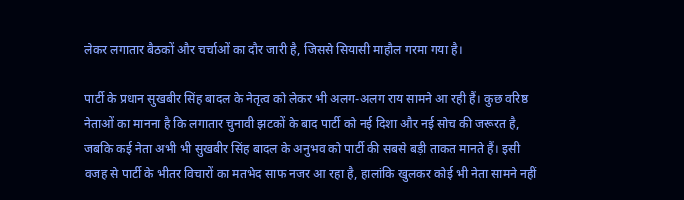लेकर लगातार बैठकों और चर्चाओं का दौर जारी है, जिससे सियासी माहौल गरमा गया है।

पार्टी के प्रधान सुखबीर सिंह बादल के नेतृत्व को लेकर भी अलग-अलग राय सामने आ रही हैं। कुछ वरिष्ठ नेताओं का मानना है कि लगातार चुनावी झटकों के बाद पार्टी को नई दिशा और नई सोच की जरूरत है, जबकि कई नेता अभी भी सुखबीर सिंह बादल के अनुभव को पार्टी की सबसे बड़ी ताकत मानते हैं। इसी वजह से पार्टी के भीतर विचारों का मतभेद साफ नजर आ रहा है, हालांकि खुलकर कोई भी नेता सामने नहीं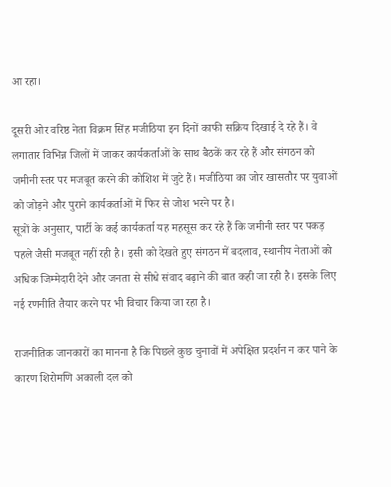आ रहा।

दूसरी ओर वरिष्ठ नेता विक्रम सिंह मजीठिया इन दिनों काफी सक्रिय दिखाई दे रहे हैं। वे लगातार विभिन्न जिलों में जाकर कार्यकर्ताओं के साथ बैठकें कर रहे हैं और संगठन को जमीनी स्तर पर मजबूत करने की कोशिश में जुटे हैं। मजीठिया का जोर खासतौर पर युवाओं को जोड़ने और पुराने कार्यकर्ताओं में फिर से जोश भरने पर है।
सूत्रों के अनुसार, पार्टी के कई कार्यकर्ता यह महसूस कर रहे हैं कि जमीनी स्तर पर पकड़ पहले जैसी मजबूत नहीं रही है। इसी को देखते हुए संगठन में बदलाव, स्थानीय नेताओं को अधिक जिम्मेदारी देने और जनता से सीधे संवाद बढ़ाने की बात कही जा रही है। इसके लिए नई रणनीति तैयार करने पर भी विचार किया जा रहा है।

राजनीतिक जानकारों का मानना है कि पिछले कुछ चुनावों में अपेक्षित प्रदर्शन न कर पाने के कारण शिरोमणि अकाली दल को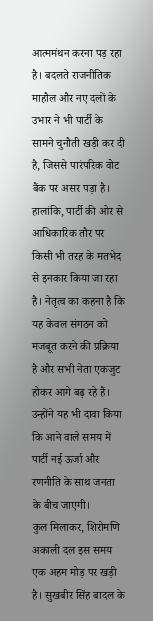आत्ममंथन करना पड़ रहा है। बदलते राजनीतिक माहौल और नए दलों के उभार ने भी पार्टी के सामने चुनौती खड़ी कर दी है, जिससे पारंपरिक वोट बैंक पर असर पड़ा है।
हालांकि, पार्टी की ओर से आधिकारिक तौर पर किसी भी तरह के मतभेद से इनकार किया जा रहा है। नेतृत्व का कहना है कि यह केवल संगठन को मजबूत करने की प्रक्रिया है और सभी नेता एकजुट होकर आगे बढ़ रहे हैं। उन्होंने यह भी दावा किया कि आने वाले समय में पार्टी नई ऊर्जा और रणनीति के साथ जनता के बीच जाएगी।
कुल मिलाकर, शिरोमणि अकाली दल इस समय एक अहम मोड़ पर खड़ी है। सुखबीर सिंह बादल के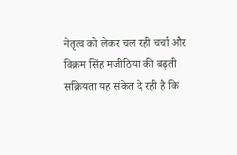नेतृत्व को लेकर चल रही चर्चा और विक्रम सिंह मजीठिया की बढ़ती सक्रियता यह संकेत दे रही है कि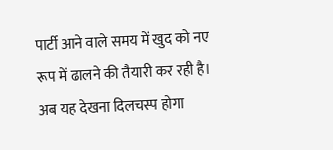पार्टी आने वाले समय में खुद को नए रूप में ढालने की तैयारी कर रही है। अब यह देखना दिलचस्प होगा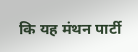कि यह मंथन पार्टी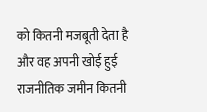को कितनी मजबूती देता है और वह अपनी खोई हुई राजनीतिक जमीन कितनी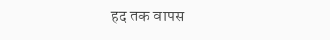हद तक वापस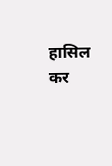हासिल कर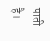पाती है।